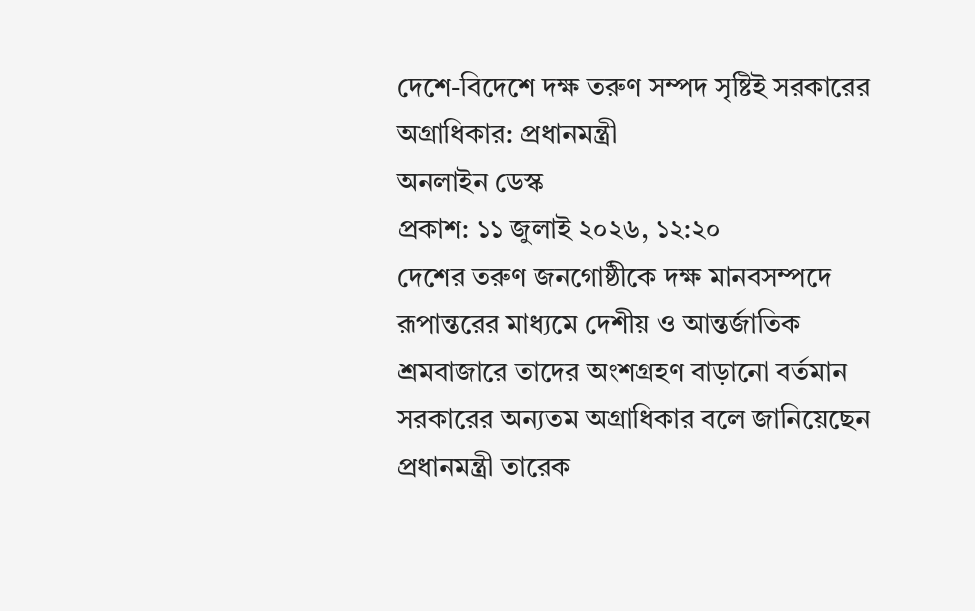দেশে-বিদেশে দক্ষ তরুণ সম্পদ সৃষ্টিই সরকারের অগ্রাধিকার: প্রধানমন্ত্রী
অনলাইন ডেস্ক
প্রকাশ: ১১ জুলাই ২০২৬, ১২:২০
দেশের তরুণ জনগোষ্ঠীকে দক্ষ মানবসম্পদে রূপান্তরের মাধ্যমে দেশীয় ও আন্তর্জাতিক শ্রমবাজারে তাদের অংশগ্রহণ বাড়ানো বর্তমান সরকারের অন্যতম অগ্রাধিকার বলে জানিয়েছেন প্রধানমন্ত্রী তারেক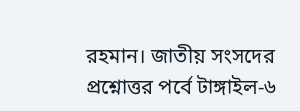রহমান। জাতীয় সংসদের প্রশ্নোত্তর পর্বে টাঙ্গাইল-৬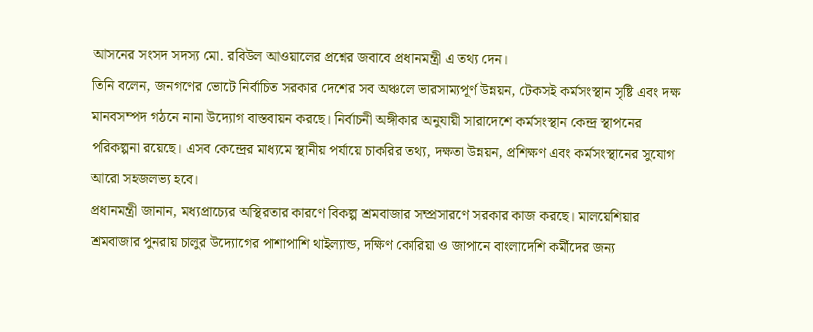আসনের সংসদ সদস্য মো. রবিউল আওয়ালের প্রশ্নের জবাবে প্রধানমন্ত্রী এ তথ্য দেন।
তিনি বলেন, জনগণের ভোটে নির্বাচিত সরকার দেশের সব অঞ্চলে ভারসাম্যপূর্ণ উন্নয়ন, টেকসই কর্মসংস্থান সৃষ্টি এবং দক্ষ মানবসম্পদ গঠনে নানা উদ্যোগ বাস্তবায়ন করছে। নির্বাচনী অঙ্গীকার অনুযায়ী সারাদেশে কর্মসংস্থান কেন্দ্র স্থাপনের পরিকল্পনা রয়েছে। এসব কেন্দ্রের মাধ্যমে স্থানীয় পর্যায়ে চাকরির তথ্য, দক্ষতা উন্নয়ন, প্রশিক্ষণ এবং কর্মসংস্থানের সুযোগ আরো সহজলভ্য হবে।
প্রধানমন্ত্রী জানান, মধ্যপ্রাচ্যের অস্থিরতার কারণে বিকল্প শ্রমবাজার সম্প্রসারণে সরকার কাজ করছে। মালয়েশিয়ার শ্রমবাজার পুনরায় চালুর উদ্যোগের পাশাপাশি থাইল্যান্ড, দক্ষিণ কোরিয়া ও জাপানে বাংলাদেশি কর্মীদের জন্য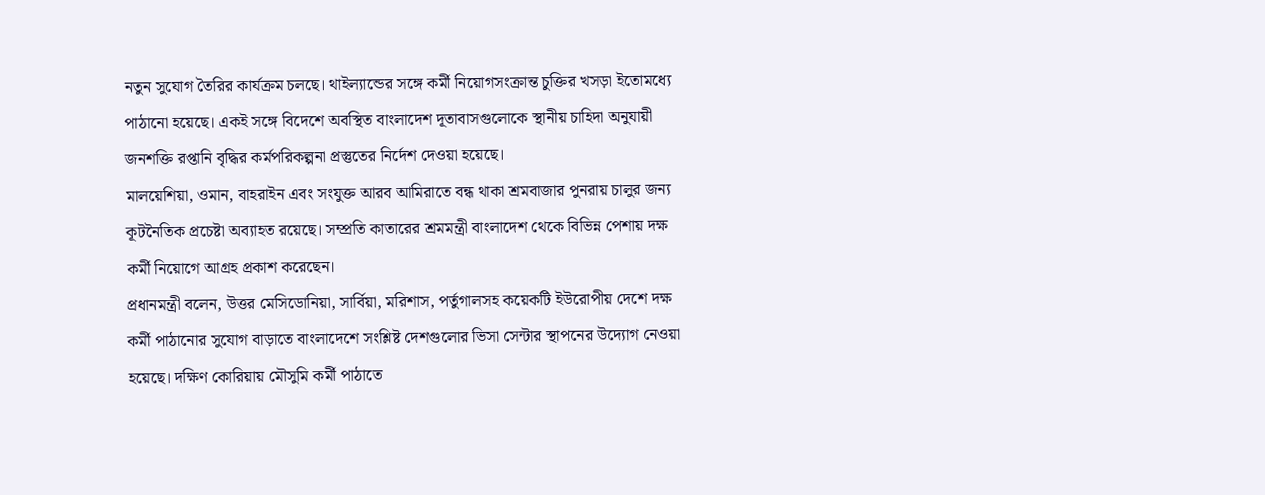নতুন সুযোগ তৈরির কার্যক্রম চলছে। থাইল্যান্ডের সঙ্গে কর্মী নিয়োগসংক্রান্ত চুক্তির খসড়া ইতোমধ্যে পাঠানো হয়েছে। একই সঙ্গে বিদেশে অবস্থিত বাংলাদেশ দূতাবাসগুলোকে স্থানীয় চাহিদা অনুযায়ী জনশক্তি রপ্তানি বৃদ্ধির কর্মপরিকল্পনা প্রস্তুতের নির্দেশ দেওয়া হয়েছে।
মালয়েশিয়া, ওমান, বাহরাইন এবং সংযুক্ত আরব আমিরাতে বন্ধ থাকা শ্রমবাজার পুনরায় চালুর জন্য কূটনৈতিক প্রচেষ্টা অব্যাহত রয়েছে। সম্প্রতি কাতারের শ্রমমন্ত্রী বাংলাদেশ থেকে বিভিন্ন পেশায় দক্ষ কর্মী নিয়োগে আগ্রহ প্রকাশ করেছেন।
প্রধানমন্ত্রী বলেন, উত্তর মেসিডোনিয়া, সার্বিয়া, মরিশাস, পর্তুগালসহ কয়েকটি ইউরোপীয় দেশে দক্ষ কর্মী পাঠানোর সুযোগ বাড়াতে বাংলাদেশে সংশ্লিষ্ট দেশগুলোর ভিসা সেন্টার স্থাপনের উদ্যোগ নেওয়া হয়েছে। দক্ষিণ কোরিয়ায় মৌসুমি কর্মী পাঠাতে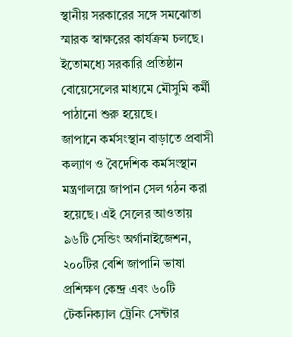স্থানীয় সরকারের সঙ্গে সমঝোতা স্মারক স্বাক্ষরের কার্যক্রম চলছে। ইতোমধ্যে সরকারি প্রতিষ্ঠান বোয়েসেলের মাধ্যমে মৌসুমি কর্মী পাঠানো শুরু হয়েছে।
জাপানে কর্মসংস্থান বাড়াতে প্রবাসী কল্যাণ ও বৈদেশিক কর্মসংস্থান মন্ত্রণালয়ে জাপান সেল গঠন করা হয়েছে। এই সেলের আওতায় ৯৬টি সেন্ডিং অর্গানাইজেশন, ২০০টির বেশি জাপানি ভাষা প্রশিক্ষণ কেন্দ্র এবং ৬০টি টেকনিক্যাল ট্রেনিং সেন্টার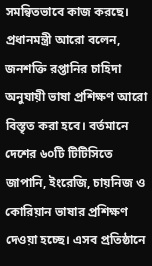সমন্বিতভাবে কাজ করছে।
প্রধানমন্ত্রী আরো বলেন, জনশক্তি রপ্তানির চাহিদা অনুযায়ী ভাষা প্রশিক্ষণ আরো বিস্তৃত করা হবে। বর্তমানে দেশের ৬০টি টিটিসিতে জাপানি, ইংরেজি, চায়নিজ ও কোরিয়ান ভাষার প্রশিক্ষণ দেওয়া হচ্ছে। এসব প্রতিষ্ঠানে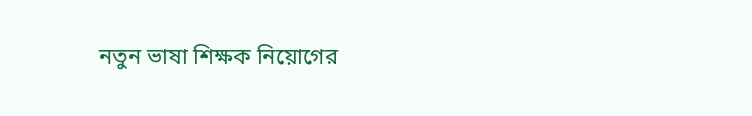নতুন ভাষা শিক্ষক নিয়োগের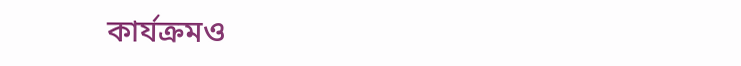কার্যক্রমও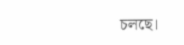চলছে।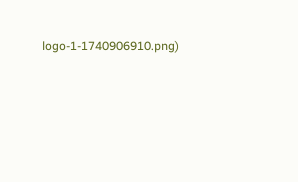logo-1-1740906910.png)